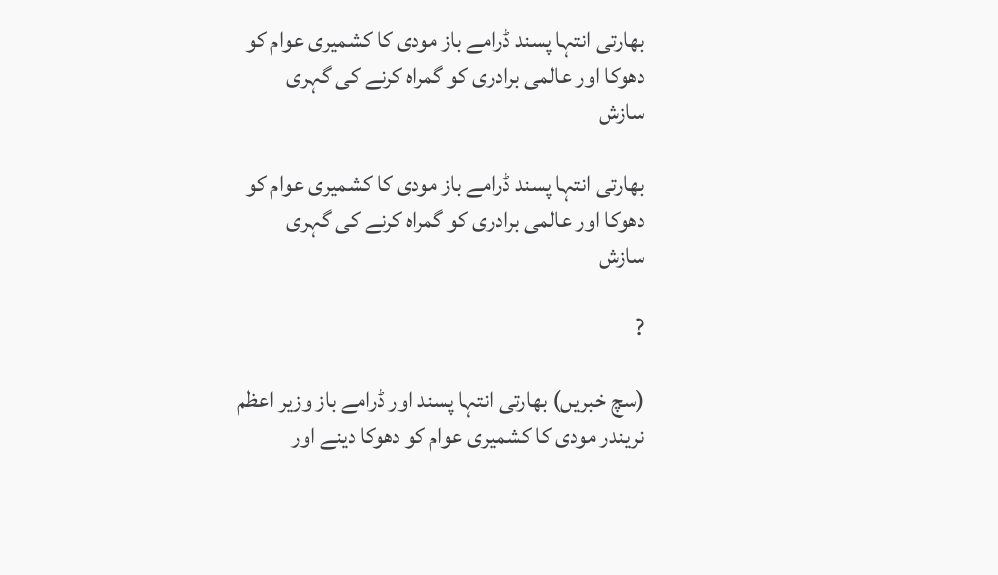بھارتی انتہا پسند ڈرامے باز مودی کا کشمیری عوام کو دھوکا اور عالمی برادری کو گمراہ کرنے کی گہری سازش

بھارتی انتہا پسند ڈرامے باز مودی کا کشمیری عوام کو دھوکا اور عالمی برادری کو گمراہ کرنے کی گہری سازش

?

(سچ خبریں) بھارتی انتہا پسند اور ڈرامے باز وزیر اعظم نریندر مودی کا کشمیری عوام کو دھوکا دینے اور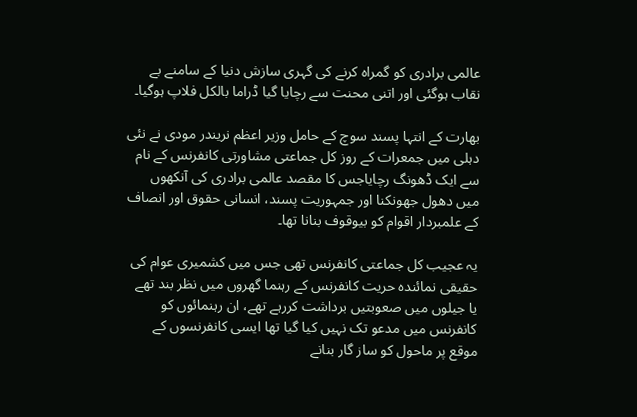عالمی برادری کو گمراہ کرنے کی گہری سازش دنیا کے سامنے بے نقاب ہوگئی اور اتنی محنت سے رچایا گیا ڈراما بالکل فلاپ ہوگیا۔

بھارت کے انتہا پسند سوچ کے حامل وزیر اعظم نریندر مودی نے نئی دہلی میں جمعرات کے روز کل جماعتی مشاورتی کانفرنس کے نام سے ایک ڈھونگ رچایاجس کا مقصد عالمی برادری کی آنکھوں میں دھول جھونکنا اور جمہوریت پسند، انسانی حقوق اور انصاف کے علمبردار اقوام کو بیوقوف بنانا تھا۔

یہ عجیب کل جماعتی کانفرنس تھی جس میں کشمیری عوام کی حقیقی نمائندہ حریت کانفرنس کے رہنما گھروں میں نظر بند تھے یا جیلوں میں صعوبتیں برداشت کررہے تھے، ان رہنمائوں کو کانفرنس میں مدعو تک نہیں کیا گیا تھا ایسی کانفرنسوں کے موقع پر ماحول کو ساز گار بنانے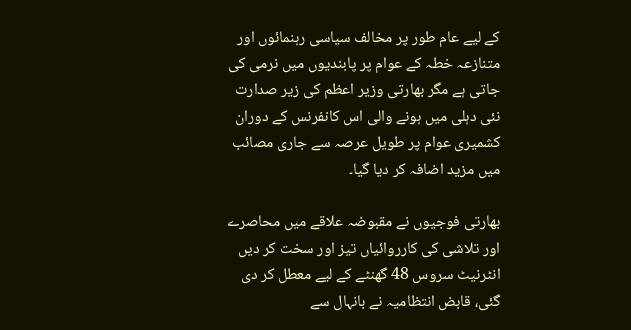کے لیے عام طور پر مخالف سیاسی رہنمائوں اور متنازعہ خطہ کے عوام پر پابندیوں میں نرمی کی جاتی ہے مگر بھارتی وزیر اعظم کی زیر صدارت نئی دہلی میں ہونے والی اس کانفرنس کے دوران کشمیری عوام پر طویل عرصہ سے جاری مصائب میں مزید اضافہ کر دیا گیا۔

بھارتی فوجیوں نے مقبوضہ علاقے میں محاصرے اور تلاشی کی کارروائیاں تیز اور سخت کر دیں انٹرنیٹ سروس 48 گھنٹے کے لیے معطل کر دی گئی، قابض انتظامیہ نے بانہال سے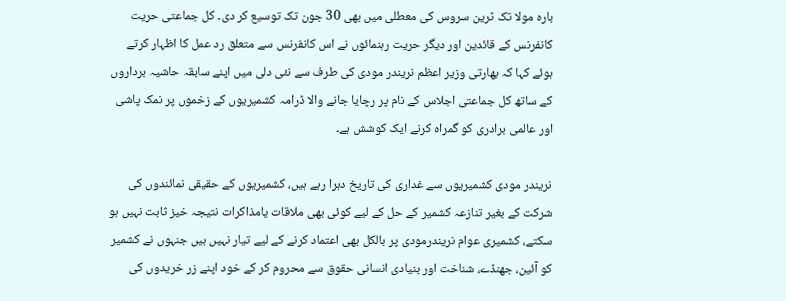بارہ مولا تک ٹرین سروس کی معطلی میں بھی 30 جون تک توسیع کر دی۔ کل جماعتی حریت کانفرنس کے قائدین اور دیگر حریت رہنمائوں نے اس کانفرنس سے متعلق رد عمل کا اظہار کرتے ہوئے کہا کہ بھارتی وزیر اعظم نریندر مودی کی طرف سے نئی دلی میں اپنے سابقہ حاشیہ برداروں کے ساتھ کل جماعتی اجلاس کے نام پر رچایا جانے والا ڈرامہ کشمیریوں کے زخموں پر نمک پاشی اور عالمی برادری کو گمراہ کرنے ایک کوشش ہے۔

نریندر مودی کشمیریوں سے غداری کی تاریخ دہرا رہے ہیں، کشمیریوں کے حقیقی نمائندوں کی شرکت کے بغیر تنازعہ کشمیر کے حل کے لیے کوئی بھی ملاقات یامذاکرات نتیجہ خیز ثابت نہیں ہو سکتے، کشمیری عوام نریندرمودی پر بالکل بھی اعتماد کرنے کے لیے تیار نہیں ہیں جنہوں نے کشمیر کو آئین، جھنڈے، شناخت اور بنیادی انسانی حقوق سے محروم کر کے خود اپنے زر خریدوں کی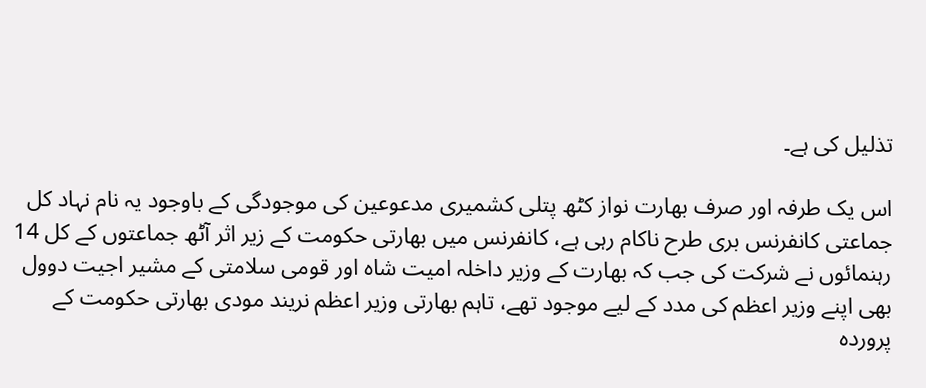تذلیل کی ہے۔

اس یک طرفہ اور صرف بھارت نواز کٹھ پتلی کشمیری مدعوعین کی موجودگی کے باوجود یہ نام نہاد کل جماعتی کانفرنس بری طرح ناکام رہی ہے، کانفرنس میں بھارتی حکومت کے زیر اثر آٹھ جماعتوں کے کل 14 رہنمائوں نے شرکت کی جب کہ بھارت کے وزیر داخلہ امیت شاہ اور قومی سلامتی کے مشیر اجیت دوول بھی اپنے وزیر اعظم کی مدد کے لیے موجود تھے، تاہم بھارتی وزیر اعظم نریند مودی بھارتی حکومت کے پروردہ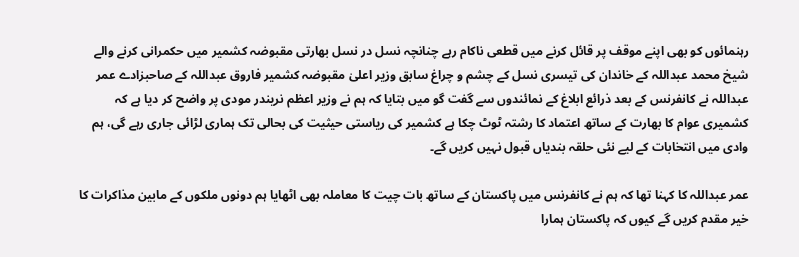رہنمائوں کو بھی اپنے موقف پر قائل کرنے میں قطعی ناکام رہے چنانچہ نسل در نسل بھارتی مقبوضہ کشمیر میں حکمرانی کرنے والے شیخ محمد عبداللہ کے خاندان کی تیسری نسل کے چشم و چراغ سابق وزیر اعلیٰ مقبوضہ کشمیر فاروق عبداللہ کے صاحبزادے عمر عبداللہ نے کانفرنس کے بعد ذرائع ابلاغ کے نمائندوں سے گفت گو میں بتایا کہ ہم نے وزیر اعظم نریندر مودی پر واضح کر دیا ہے کہ کشمیری عوام کا بھارت کے ساتھ اعتماد کا رشتہ ٹوٹ چکا ہے کشمیر کی ریاستی حیثیت کی بحالی تک ہماری لڑائی جاری رہے گی، ہم وادی میں انتخابات کے لیے نئی حلقہ بندیاں قبول نہیں کریں گے۔

عمر عبداللہ کا کہنا تھا کہ ہم نے کانفرنس میں پاکستان کے ساتھ بات چیت کا معاملہ بھی اٹھایا ہم دونوں ملکوں کے مابین مذاکرات کا خیر مقدم کریں گے کیوں کہ پاکستان ہمارا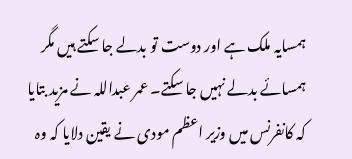ہمسایہ ملک ہے اور دوست تو بدلے جا سکتے ہیں مگر ہمسائے بدلے نہیں جا سکتے۔ عمر عبداللہ نے مزید بتایا کہ کانفرنس میں وزیر اعظم مودی نے یقین دلایا کہ وہ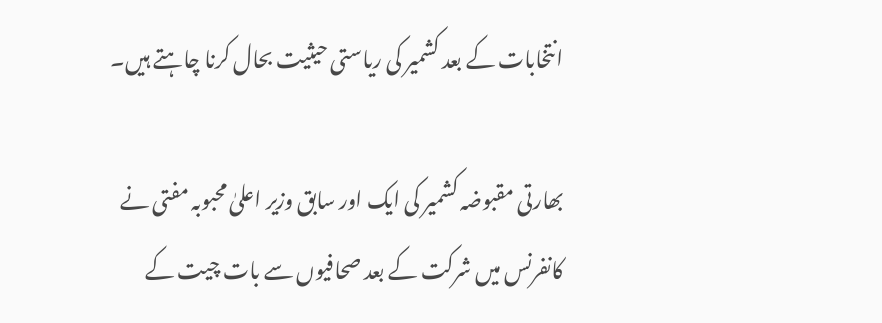انتخابات کے بعد کشمیر کی ریاستی حیثیت بحال کرنا چاہتے ہیں۔

بھارتی مقبوضہ کشمیر کی ایک اور سابق وزیر اعلیٰ محبوبہ مفتی نے کانفرنس میں شرکت کے بعد صحافیوں سے بات چیت کے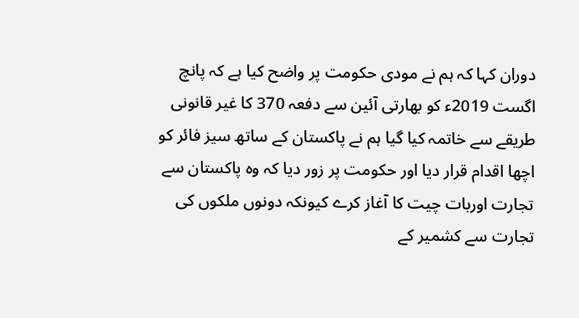دوران کہا کہ ہم نے مودی حکومت پر واضح کیا ہے کہ پانچ اگست 2019ء کو بھارتی آئین سے دفعہ 370 کا غیر قانونی طریقے سے خاتمہ کیا گیا ہم نے پاکستان کے ساتھ سیز فائر کو اچھا اقدام قرار دیا اور حکومت پر زور دیا کہ وہ پاکستان سے تجارت اوربات چیت کا آغاز کرے کیونکہ دونوں ملکوں کی تجارت سے کشمیر کے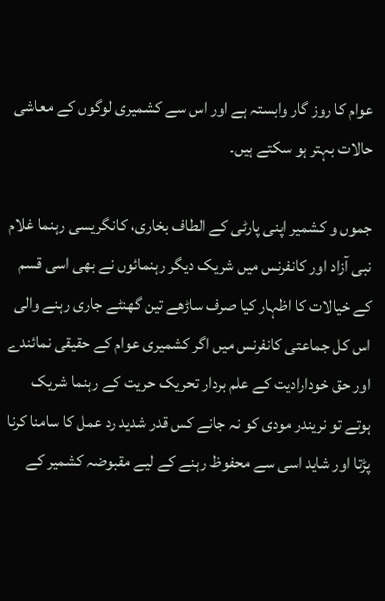عوام کا روز گار وابستہ ہے اور اس سے کشمیری لوگوں کے معاشی حالات بہتر ہو سکتے ہیں۔

جموں و کشمیر اپنی پارٹی کے الطاف بخاری، کانگریسی رہنما غلام نبی آزاد اور کانفرنس میں شریک دیگر رہنمائوں نے بھی اسی قسم کے خیالات کا اظہار کیا صرف ساڑھے تین گھنٹے جاری رہنے والی اس کل جماعتی کانفرنس میں اگر کشمیری عوام کے حقیقی نمائندے اور حق خودارادیت کے علم بردار تحریک حریت کے رہنما شریک ہوتے تو نریندر مودی کو نہ جانے کس قدر شدید رد عمل کا سامنا کرنا پڑتا اور شاید اسی سے محفوظ رہنے کے لیے مقبوضہ کشمیر کے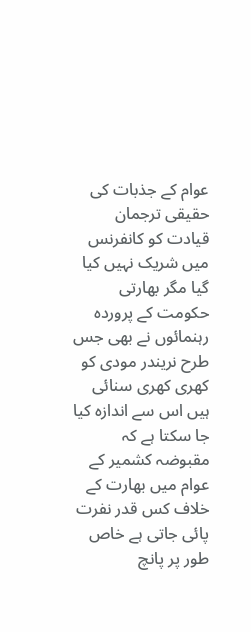عوام کے جذبات کی حقیقی ترجمان قیادت کو کانفرنس میں شریک نہیں کیا گیا مگر بھارتی حکومت کے پروردہ رہنمائوں نے بھی جس طرح نریندر مودی کو کھری کھری سنائی ہیں اس سے اندازہ کیا جا سکتا ہے کہ مقبوضہ کشمیر کے عوام میں بھارت کے خلاف کس قدر نفرت پائی جاتی ہے خاص طور پر پانچ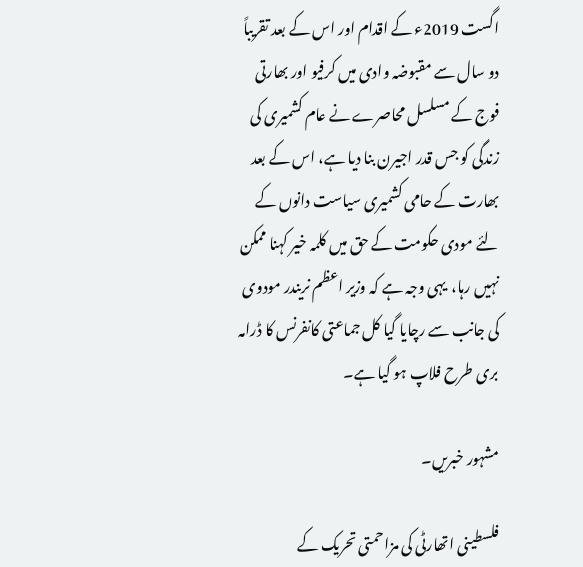اگست 2019ء کے اقدام اور اس کے بعد تقریباً دو سال سے مقبوضہ وادی میں کرفیو اور بھارتی فوج کے مسلسل محاصرے نے عام کشمیری کی زندگی کو جس قدر اجیرن بنا دیا ہے، اس کے بعد بھارت کے حامی کشمیری سیاست دانوں کے لئے مودی حکومت کے حق میں کلمہ خیر کہنا ممکن نہیں رہا،  یہی وجہ ہے کہ وزیر اعظم نریندر مودوی کی جانب سے رچایا گیا کل جماعتی کانفرنس کا ڈرامہ بری طرح فلاپ ہو گیا ہے۔

مشہور خبریں۔

فلسطینی اتھارٹی کی مزاحمتی تحریک کے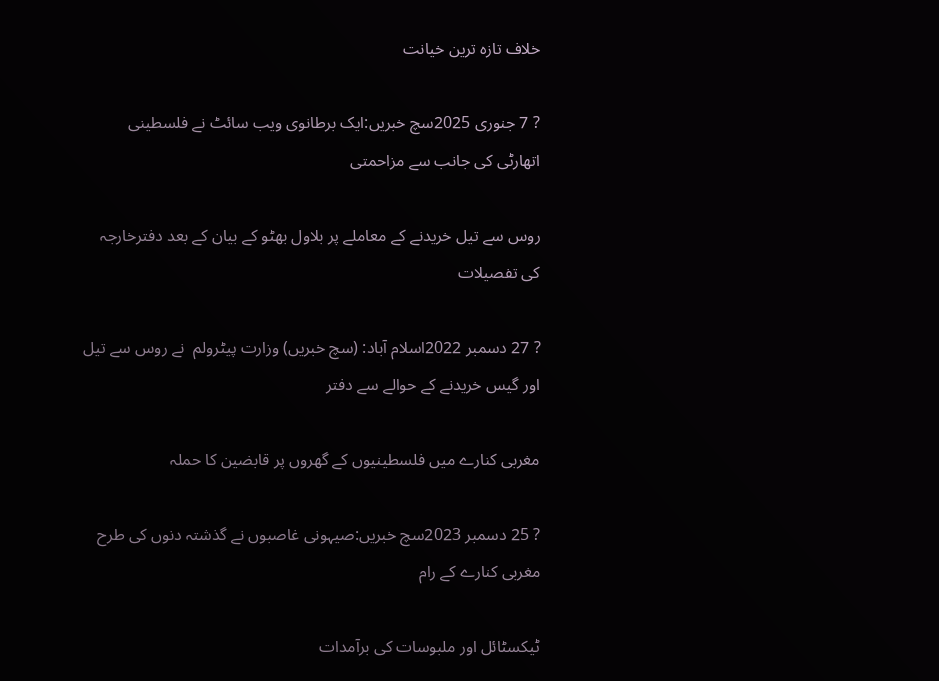خلاف تازہ ترین خیانت

? 7 جنوری 2025سچ خبریں:ایک برطانوی ویب سائٹ نے فلسطینی اتھارٹی کی جانب سے مزاحمتی

روس سے تیل خریدنے کے معاملے پر بلاول بھٹو کے بیان کے بعد دفترخارجہ کی تفصیلات

? 27 دسمبر 2022اسلام آباد: (سچ خبریں) وزارت پیٹرولم  نے روس سے تیل اور گیس خریدنے کے حوالے سے دفتر

مغربی کنارے میں فلسطینیوں کے گھروں پر قابضین کا حملہ

? 25 دسمبر 2023سچ خبریں:صیہونی غاصبوں نے گذشتہ دنوں کی طرح مغربی کنارے کے رام

ٹیکسٹائل اور ملبوسات کی برآمدات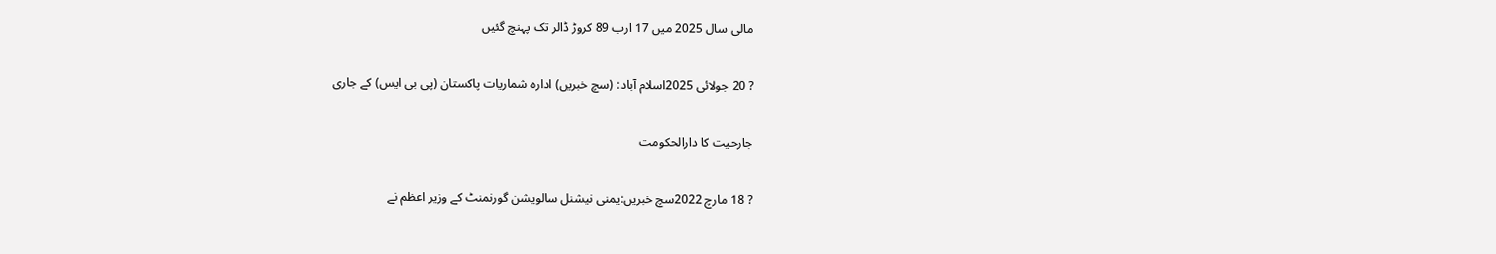مالی سال 2025 میں 17 ارب 89 کروڑ ڈالر تک پہنچ گئیں

? 20 جولائی 2025اسلام آباد: (سچ خبریں) ادارہ شماریات پاکستان (پی بی ایس) کے جاری

جارحیت کا دارالحکومت

? 18 مارچ 2022سچ خبریں:یمنی نیشنل سالویشن گورنمنٹ کے وزیر اعظم نے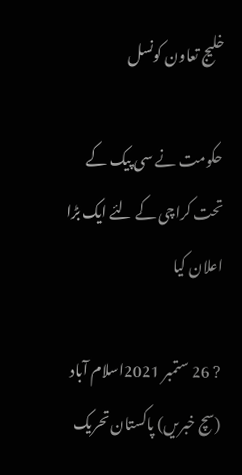خلیج تعاون کونسل

حکومت نے سی پیک کے تحت کراچی کے لئے ایک بڑا اعلان کیا

? 26 ستمبر 2021اسلام آباد (سچ خبریں) پاکستان تحریک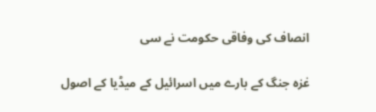انصاف کی وفاقی حکومت نے سی

غزہ جنگ کے بارے میں اسرائیل کے میڈیا کے اصول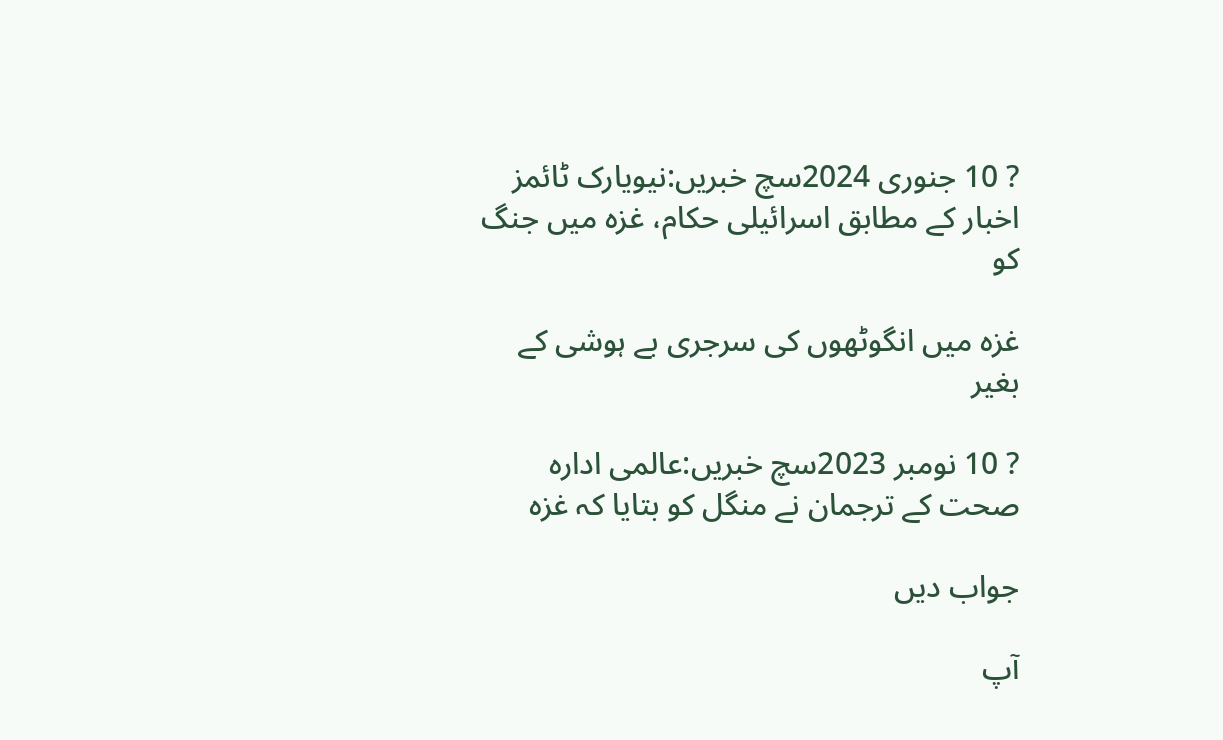? 10 جنوری 2024سچ خبریں:نیویارک ٹائمز اخبار کے مطابق اسرائیلی حکام، غزہ میں جنگ کو

غزہ میں انگوٹھوں کی سرجری بے ہوشی کے بغیر

? 10 نومبر 2023سچ خبریں:عالمی ادارہ صحت کے ترجمان نے منگل کو بتایا کہ غزہ

جواب دیں

آپ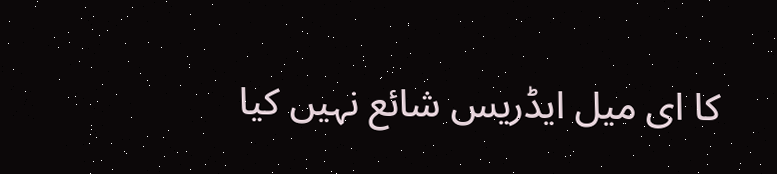کا ای میل ایڈریس شائع نہیں کیا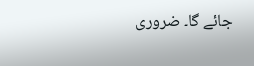جائے گا۔ ضروری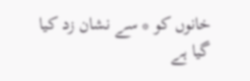خانوں کو * سے نشان زد کیا گیا ہے